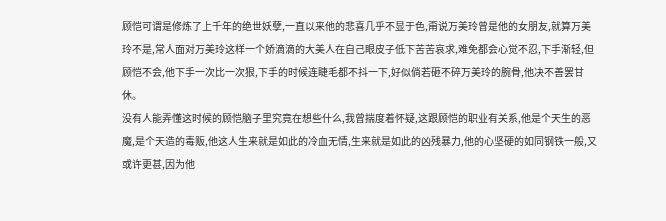顾恺可谓是修炼了上千年的绝世妖孽,一直以来他的悲喜几乎不显于色,甭说万美玲曾是他的女朋友,就算万美玲不是,常人面对万美玲这样一个娇滴滴的大美人在自己眼皮子低下苦苦哀求,难免都会心觉不忍,下手渐轻,但顾恺不会,他下手一次比一次狠,下手的时候连睫毛都不抖一下,好似倘若砸不碎万美玲的腕骨,他决不善罢甘休。
没有人能弄懂这时候的顾恺脑子里究竟在想些什么,我曾揣度着怀疑,这跟顾恺的职业有关系,他是个天生的恶魔,是个天造的毒贩,他这人生来就是如此的冷血无情,生来就是如此的凶残暴力,他的心坚硬的如同钢铁一般,又或许更甚,因为他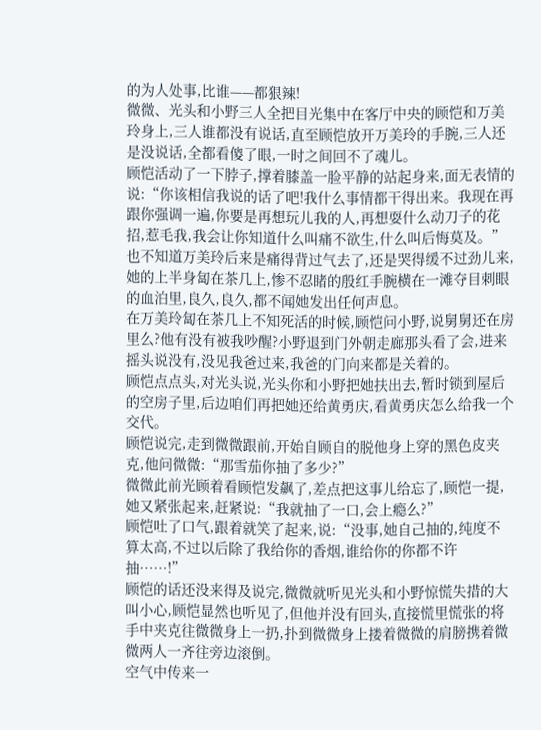的为人处事,比谁——都狠辣!
微微、光头和小野三人全把目光集中在客厅中央的顾恺和万美玲身上,三人谁都没有说话,直至顾恺放开万美玲的手腕,三人还是没说话,全都看傻了眼,一时之间回不了魂儿。
顾恺活动了一下脖子,撑着膝盖一脸平静的站起身来,面无表情的说:“你该相信我说的话了吧!我什么事情都干得出来。我现在再跟你强调一遍,你要是再想玩儿我的人,再想耍什么动刀子的花招,惹毛我,我会让你知道什么叫痛不欲生,什么叫后悔莫及。”
也不知道万美玲后来是痛得背过气去了,还是哭得缓不过劲儿来,她的上半身匐在茶几上,惨不忍睹的殷红手腕横在一滩夺目刺眼的血泊里,良久,良久,都不闻她发出任何声息。
在万美玲匐在茶几上不知死活的时候,顾恺问小野,说舅舅还在房里么?他有没有被我吵醒?小野退到门外朝走廊那头看了会,进来摇头说没有,没见我爸过来,我爸的门向来都是关着的。
顾恺点点头,对光头说,光头你和小野把她扶出去,暂时锁到屋后的空房子里,后边咱们再把她还给黄勇庆,看黄勇庆怎么给我一个交代。
顾恺说完,走到微微跟前,开始自顾自的脱他身上穿的黑色皮夹克,他问微微:“那雪茄你抽了多少?”
微微此前光顾着看顾恺发飙了,差点把这事儿给忘了,顾恺一提,她又紧张起来,赶紧说:“我就抽了一口,会上瘾么?”
顾恺吐了口气,跟着就笑了起来,说:“没事,她自己抽的,纯度不算太高,不过以后除了我给你的香烟,谁给你的你都不许抽……!”
顾恺的话还没来得及说完,微微就听见光头和小野惊慌失措的大叫小心,顾恺显然也听见了,但他并没有回头,直接慌里慌张的将手中夹克往微微身上一扔,扑到微微身上搂着微微的肩膀携着微微两人一齐往旁边滚倒。
空气中传来一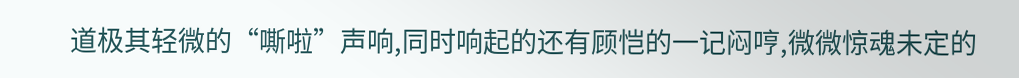道极其轻微的“嘶啦”声响,同时响起的还有顾恺的一记闷哼,微微惊魂未定的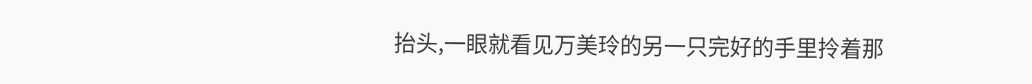抬头,一眼就看见万美玲的另一只完好的手里拎着那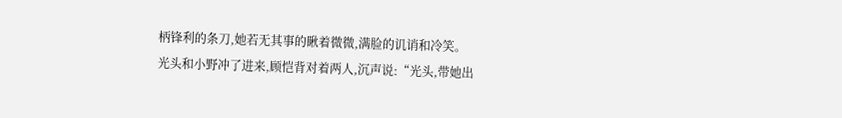柄锋利的条刀,她若无其事的瞅着微微,满脸的讥诮和冷笑。
光头和小野冲了进来,顾恺背对着两人,沉声说:“光头,带她出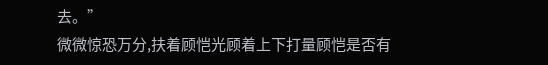去。”
微微惊恐万分,扶着顾恺光顾着上下打量顾恺是否有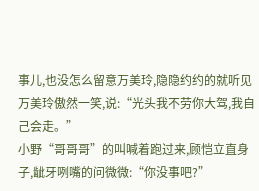事儿,也没怎么留意万美玲,隐隐约约的就听见万美玲傲然一笑,说:“光头我不劳你大驾,我自己会走。”
小野“哥哥哥”的叫喊着跑过来,顾恺立直身子,龇牙咧嘴的问微微:“你没事吧?”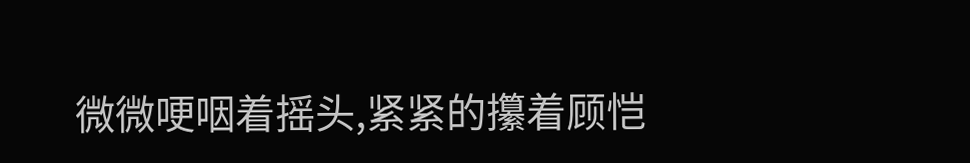微微哽咽着摇头,紧紧的攥着顾恺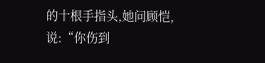的十根手指头,她问顾恺,说:“你伤到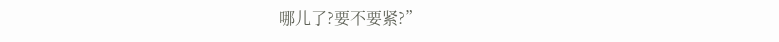哪儿了?要不要紧?”